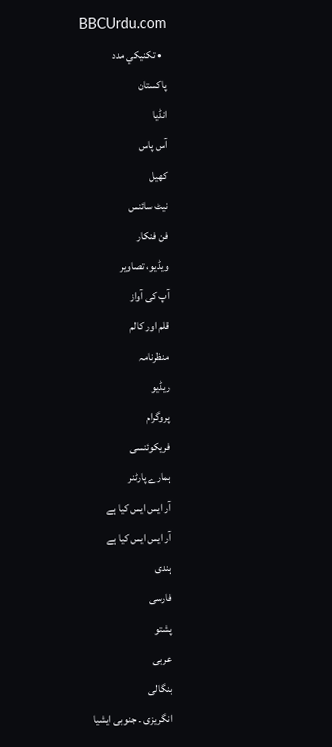BBCUrdu.com
  • تکنيکي مدد
پاکستان
انڈیا
آس پاس
کھیل
نیٹ سائنس
فن فنکار
ویڈیو، تصاویر
آپ کی آواز
قلم اور کالم
منظرنامہ
ریڈیو
پروگرام
فریکوئنسی
ہمارے پارٹنر
آر ایس ایس کیا ہے
آر ایس ایس کیا ہے
ہندی
فارسی
پشتو
عربی
بنگالی
انگریزی ۔ جنوبی ایشیا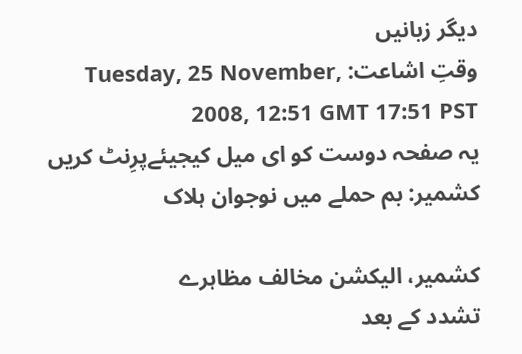دیگر زبانیں
وقتِ اشاعت: Tuesday, 25 November, 2008, 12:51 GMT 17:51 PST
یہ صفحہ دوست کو ای میل کیجیئےپرِنٹ کریں
کشمیر: بم حملے میں نوجوان ہلاک

کشمیر، الیکشن مخالف مظاہرے
تشدد کے بعد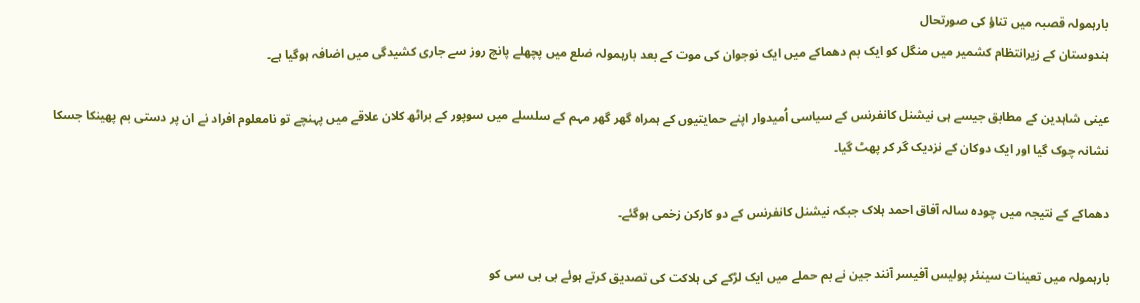بارہمولہ قصبہ میں تناؤ کی صورتحال
ہندوستان کے زیرانتظام کشمیر میں منگل کو ایک بم دھماکے میں ایک نوجوان کی موت کے بعد بارہمولہ ضلع میں پچھلے پانچ روز سے جاری کشیدگی میں اضافہ ہوگیا ہے۔

عینی شاہدین کے مطابق جیسے ہی نیشنل کانفرنس کے سیاسی اُمیدوار اپنے حمایتیوں کے ہمراہ گھر گھر مہم کے سلسلے میں سوپور کے براٹھ کلان علاقے میں پہنچے تو نامعلوم افراد نے ان پر دستی بم پھینکا جسکا نشانہ چوک گیا اور ایک دوکان کے نزدیک گر کر پھٹ گیا۔

دھماکے کے نتیجہ میں چودہ سالہ آفاق احمد ہلاک جبکہ نیشنل کانفرنس کے دو کارکن زخمی ہوگئے۔

بارہمولہ میں تعینات سینئر پولیس آفیسر آنند جین نے بم حملے میں ایک لڑکے کی ہلاکت کی تصدیق کرتے ہوئے بی بی سی کو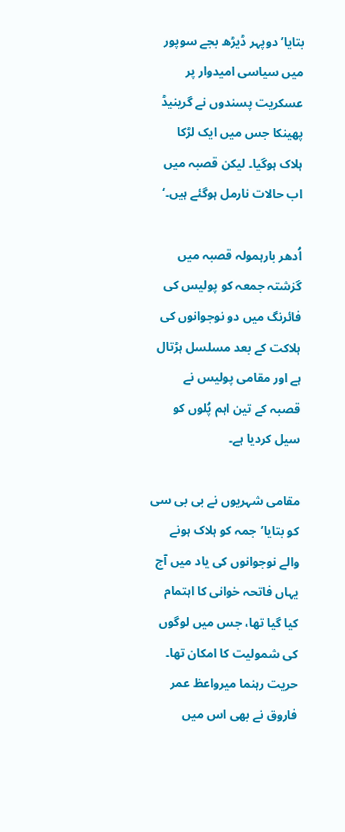بتایا’ دوپہر ڈیڑھ بجے سوپور میں سیاسی امیدوار پر عسکریت پسندوں نے گرینیڈ پھینکا جس میں ایک لڑکا ہلاک ہوگیا۔ لیکن قصبہ میں اب حالات نارمل ہوگئے ہیں۔‘

اُدھر بارہمولہ قصبہ میں گزشتہ جمعہ کو پولیس کی فائرنگ میں دو نوجوانوں کی ہلاکت کے بعد مسلسل ہڑتال ہے اور مقامی پولیس نے قصبہ کے تین اہم پُلوں کو سیل کردیا ہے۔

مقامی شہریوں نے بی بی سی کو بتایا’جمہ کو ہلاک ہونے والے نوجوانوں کی یاد میں آج یہاں فاتحہ خوانی کا اہتمام کیا گیا تھا، جس میں لوگوں کی شمولیت کا امکان تھا۔ حریت رہنما میرواعظ عمر فاروق نے بھی اس میں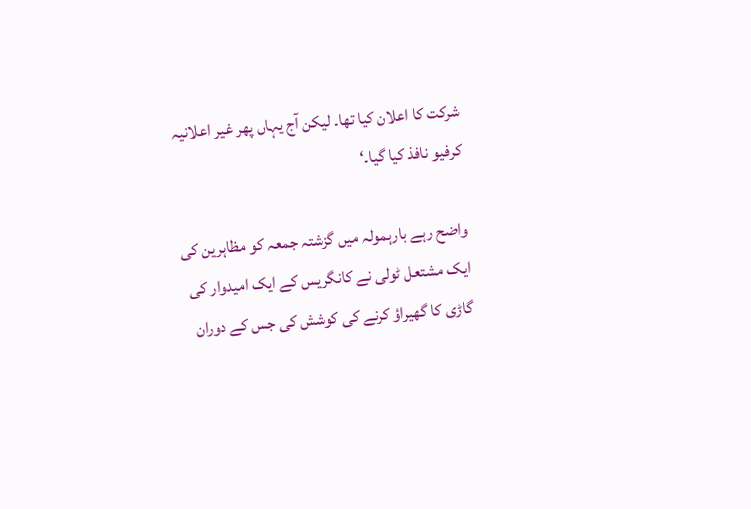شرکت کا اعلان کیا تھا۔ لیکن آج یہاں پھر غیر اعلانیہ کرفیو نافذ کیا گیا۔‘

واضح رہے بارہمولہ میں گزشتہ جمعہ کو مظاہرین کی ایک مشتعل ٹولی نے کانگریس کے ایک امیدوار کی گاڑی کا گھیراؤ کرنے کی کوشش کی جس کے دوران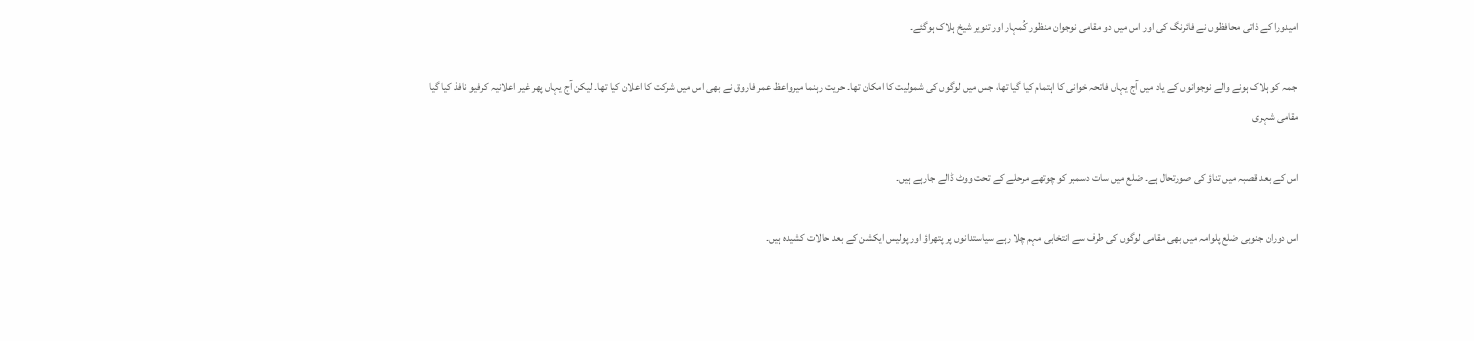امیدورا کے ذاتی محافظوں نے فائرنگ کی اور اس میں دو مقامی نوجوان منظور کُمہار اور تنویر شیخ ہلاک ہوگئے۔

 جمہ کو ہلاک ہونے والے نوجوانوں کے یاد میں آج یہاں فاتحہ خوانی کا اہتمام کیا گیا تھا، جس میں لوگوں کی شمولیت کا امکان تھا۔ حریت رہنما میرواعظ عمر فاروق نے بھی اس میں شرکت کا اعلان کیا تھا۔ لیکن آج یہاں پھر غیر اعلانیہ کرفیو نافذ کیا گیا
مقامی شہری

اس کے بعد قصبہ میں تناؤ کی صورتحال ہے۔ ضلع میں سات دسمبر کو چوتھے مرحلے کے تحت ووٹ ڈالے جارہے ہیں۔

اس دوران جنوبی ضلع پلوامہ میں بھی مقامی لوگوں کی طرف سے انتخابی مہم چلا رہے سیاستدانوں پر پتھراؤ اور پولیس ایکشن کے بعد حالات کشیدہ ہیں۔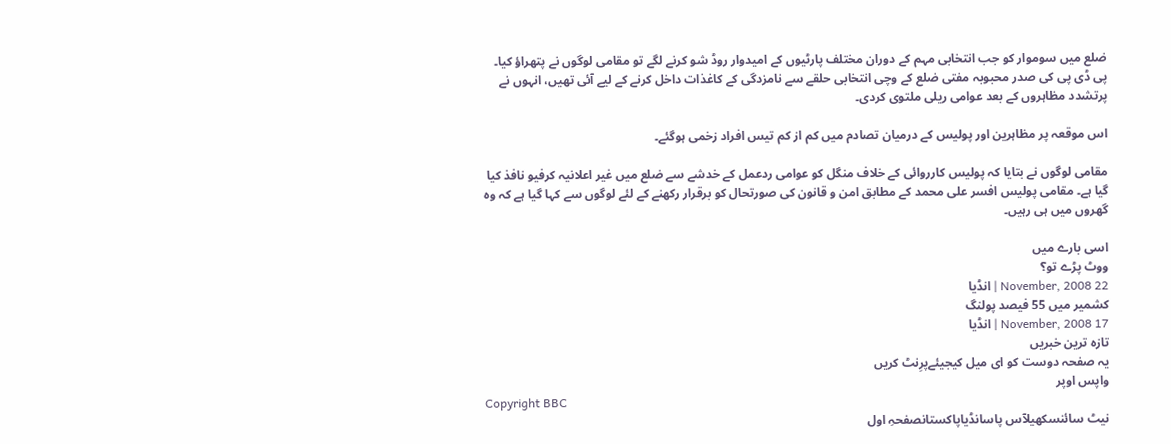ضلع میں سوموار کو جب انتخابی مہم کے دوران مختلف پارٹیوں کے امیدوار روڈ شو کرنے لگے تو مقامی لوگوں نے پتھراؤ کیا۔ پی ڈی پی کی صدر محبوبہ مفتی ضلع کے وچی انتخابی حلقے سے نامزدگی کے کاغذات داخل کرنے کے لیے آئی تھیں، انہوں نے پرتشدد مظاہروں کے بعد عوامی ریلی ملتوی کردی۔

اس موقعہ پر مظاہرین اور پولیس کے درمیان تصادم میں کم از کم تیس افراد زخمی ہوگئے۔

مقامی لوگوں نے بتایا کہ پولیس کارروائی کے خلاف منگل کو عوامی ردعمل کے خدشے سے ضلع میں غیر اعلانیہ کرفیو نافذ کیا گیا ہے۔ مقامی پولیس افسر علی محمد کے مطابق امن و قانون کی صورتحال کو برقرار رکھنے کے لئے لوگوں سے کہا گیا ہے کہ وہ گھروں میں ہی رہیں۔

اسی بارے میں
ووٹ پڑے تو؟
22 November, 2008 | انڈیا
کشمیر میں 55 فیصد پولنگ
17 November, 2008 | انڈیا
تازہ ترین خبریں
یہ صفحہ دوست کو ای میل کیجیئےپرِنٹ کریں
واپس اوپر
Copyright BBC
نیٹ سائنسکھیلآس پاسانڈیاپاکستانصفحہِ اول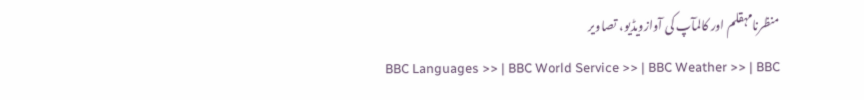منظرنامہقلم اور کالمآپ کی آوازویڈیو، تصاویر
BBC Languages >> | BBC World Service >> | BBC Weather >> | BBC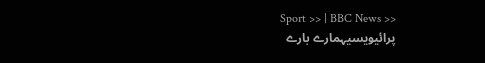Sport >> | BBC News >>
پرائیویسیہمارے بارے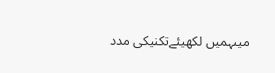میںہمیں لکھیئےتکنیکی مدد